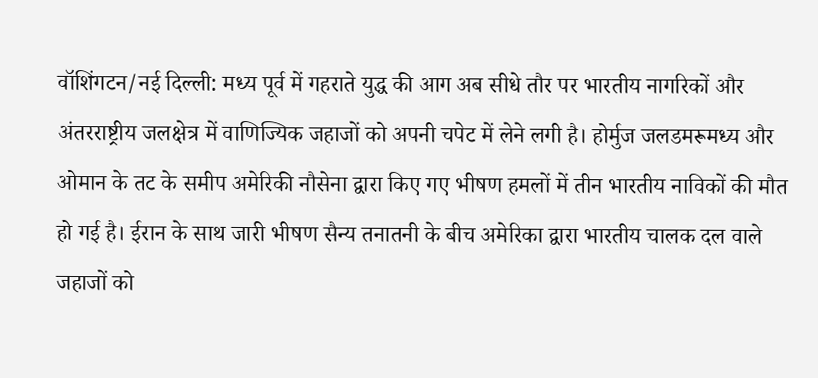वॉशिंगटन/नई दिल्ली: मध्य पूर्व में गहराते युद्ध की आग अब सीधे तौर पर भारतीय नागरिकों और अंतरराष्ट्रीय जलक्षेत्र में वाणिज्यिक जहाजों को अपनी चपेट में लेने लगी है। होर्मुज जलडमरूमध्य और ओमान के तट के समीप अमेरिकी नौसेना द्वारा किए गए भीषण हमलों में तीन भारतीय नाविकों की मौत हो गई है। ईरान के साथ जारी भीषण सैन्य तनातनी के बीच अमेरिका द्वारा भारतीय चालक दल वाले जहाजों को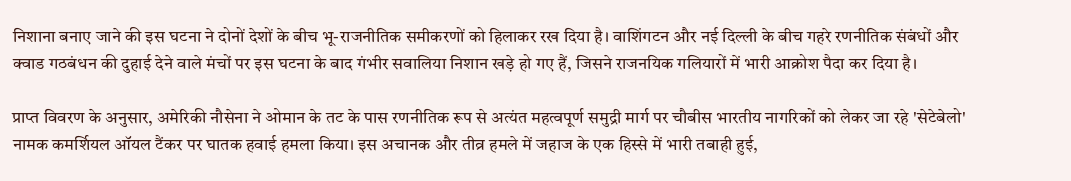निशाना बनाए जाने की इस घटना ने दोनों देशों के बीच भू-राजनीतिक समीकरणों को हिलाकर रख दिया है। वाशिंगटन और नई दिल्ली के बीच गहरे रणनीतिक संबंधों और क्वाड गठबंधन की दुहाई देने वाले मंचों पर इस घटना के बाद गंभीर सवालिया निशान खड़े हो गए हैं, जिसने राजनयिक गलियारों में भारी आक्रोश पैदा कर दिया है।

प्राप्त विवरण के अनुसार, अमेरिकी नौसेना ने ओमान के तट के पास रणनीतिक रूप से अत्यंत महत्वपूर्ण समुद्री मार्ग पर चौबीस भारतीय नागरिकों को लेकर जा रहे 'सेटेबेलो' नामक कमर्शियल ऑयल टैंकर पर घातक हवाई हमला किया। इस अचानक और तीव्र हमले में जहाज के एक हिस्से में भारी तबाही हुई,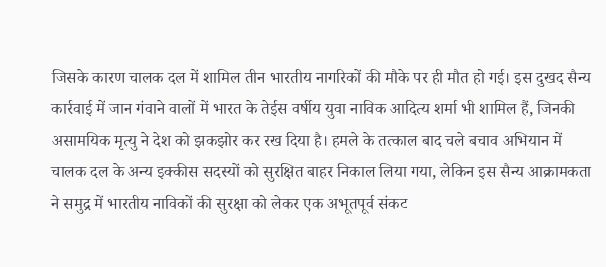जिसके कारण चालक दल में शामिल तीन भारतीय नागरिकों की मौके पर ही मौत हो गई। इस दुखद सैन्य कार्रवाई में जान गंवाने वालों में भारत के तेईस वर्षीय युवा नाविक आदित्य शर्मा भी शामिल हैं, जिनकी असामयिक मृत्यु ने देश को झकझोर कर रख दिया है। हमले के तत्काल बाद चले बचाव अभियान में चालक दल के अन्य इक्कीस सदस्यों को सुरक्षित बाहर निकाल लिया गया, लेकिन इस सैन्य आक्रामकता ने समुद्र में भारतीय नाविकों की सुरक्षा को लेकर एक अभूतपूर्व संकट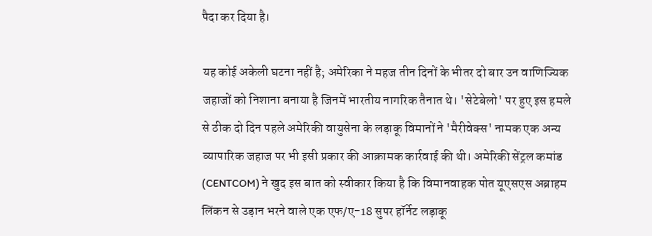पैदा कर दिया है।

यह कोई अकेली घटना नहीं है; अमेरिका ने महज तीन दिनों के भीतर दो बार उन वाणिज्यिक जहाजों को निशाना बनाया है जिनमें भारतीय नागरिक तैनात थे। 'सेटेबेलो' पर हुए इस हमले से ठीक दो दिन पहले अमेरिकी वायुसेना के लड़ाकू विमानों ने 'मैरीवेक्स' नामक एक अन्य व्यापारिक जहाज पर भी इसी प्रकार की आक्रामक कार्रवाई की थी। अमेरिकी सेंट्रल कमांड (CENTCOM) ने खुद इस बात को स्वीकार किया है कि विमानवाहक पोत यूएसएस अब्राहम लिंकन से उड़ान भरने वाले एक एफ/ए-18 सुपर हॉर्नेट लड़ाकू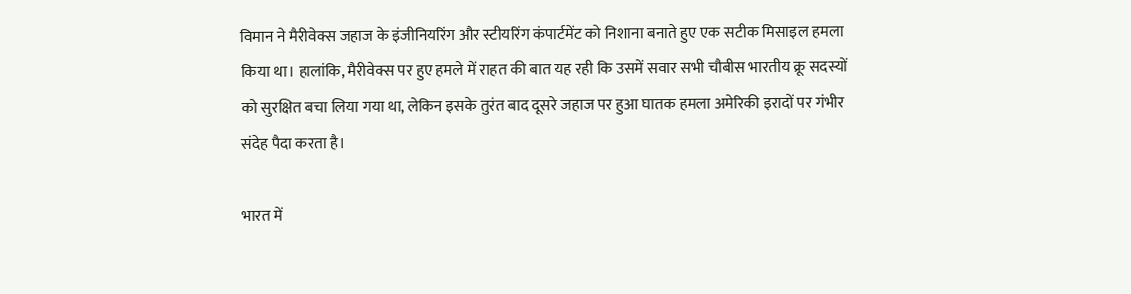विमान ने मैरीवेक्स जहाज के इंजीनियरिंग और स्टीयरिंग कंपार्टमेंट को निशाना बनाते हुए एक सटीक मिसाइल हमला किया था। हालांकि, मैरीवेक्स पर हुए हमले में राहत की बात यह रही कि उसमें सवार सभी चौबीस भारतीय क्रू सदस्यों को सुरक्षित बचा लिया गया था, लेकिन इसके तुरंत बाद दूसरे जहाज पर हुआ घातक हमला अमेरिकी इरादों पर गंभीर संदेह पैदा करता है।

भारत में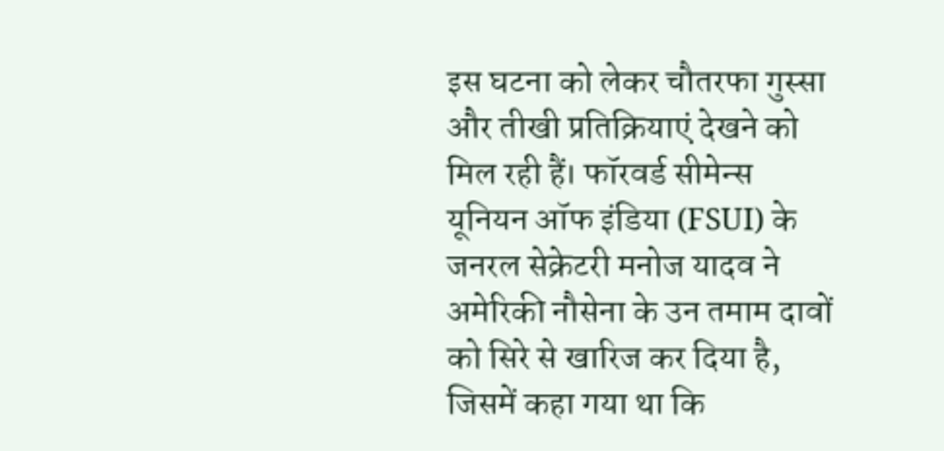इस घटना को लेकर चौतरफा गुस्सा और तीखी प्रतिक्रियाएं देखने को मिल रही हैं। फॉरवर्ड सीमेन्स यूनियन ऑफ इंडिया (FSUI) के जनरल सेक्रेटरी मनोज यादव ने अमेरिकी नौसेना के उन तमाम दावों को सिरे से खारिज कर दिया है, जिसमें कहा गया था कि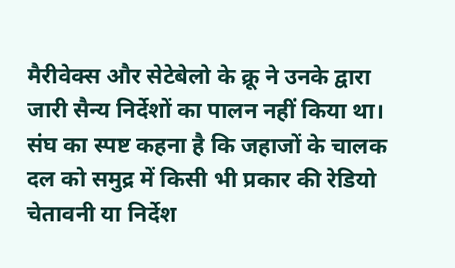मैरीवेक्स और सेटेबेलो के क्रू ने उनके द्वारा जारी सैन्य निर्देशों का पालन नहीं किया था। संघ का स्पष्ट कहना है कि जहाजों के चालक दल को समुद्र में किसी भी प्रकार की रेडियो चेतावनी या निर्देश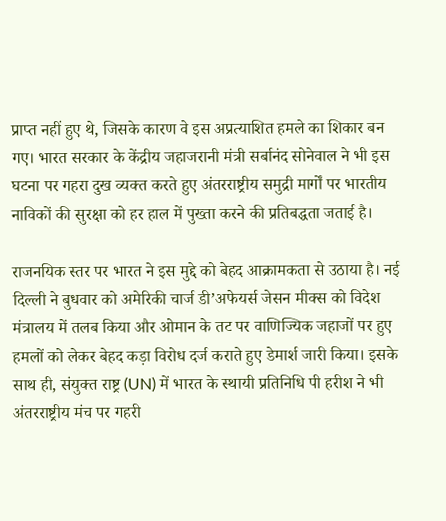प्राप्त नहीं हुए थे, जिसके कारण वे इस अप्रत्याशित हमले का शिकार बन गए। भारत सरकार के केंद्रीय जहाजरानी मंत्री सर्बानंद सोनेवाल ने भी इस घटना पर गहरा दुख व्यक्त करते हुए अंतरराष्ट्रीय समुद्री मार्गों पर भारतीय नाविकों की सुरक्षा को हर हाल में पुख्ता करने की प्रतिबद्धता जताई है।

राजनयिक स्तर पर भारत ने इस मुद्दे को बेहद आक्रामकता से उठाया है। नई दिल्ली ने बुधवार को अमेरिकी चार्ज डी’अफेयर्स जेसन मीक्स को विदेश मंत्रालय में तलब किया और ओमान के तट पर वाणिज्यिक जहाजों पर हुए हमलों को लेकर बेहद कड़ा विरोध दर्ज कराते हुए डेमार्श जारी किया। इसके साथ ही, संयुक्त राष्ट्र (UN) में भारत के स्थायी प्रतिनिधि पी हरीश ने भी अंतरराष्ट्रीय मंच पर गहरी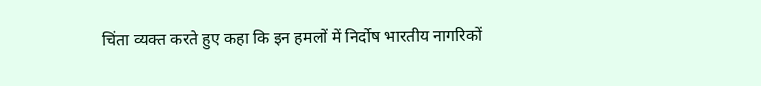चिंता व्यक्त करते हुए कहा कि इन हमलों में निर्दोष भारतीय नागरिकों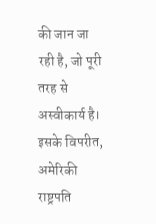की जान जा रही है, जो पूरी तरह से अस्वीकार्य है। इसके विपरीत, अमेरिकी राष्ट्रपति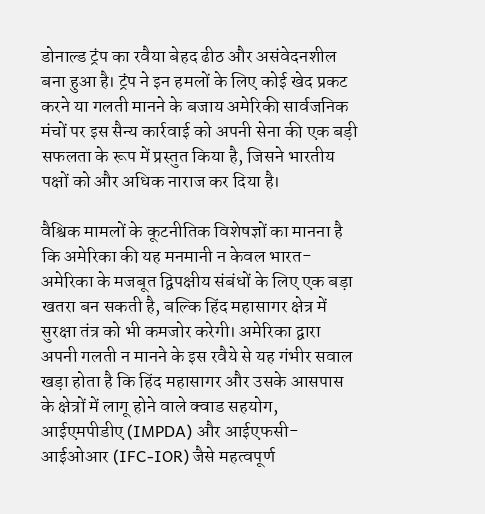डोनाल्ड ट्रंप का रवैया बेहद ढीठ और असंवेदनशील बना हुआ है। ट्रंप ने इन हमलों के लिए कोई खेद प्रकट करने या गलती मानने के बजाय अमेरिकी सार्वजनिक मंचों पर इस सैन्य कार्रवाई को अपनी सेना की एक बड़ी सफलता के रूप में प्रस्तुत किया है, जिसने भारतीय पक्षों को और अधिक नाराज कर दिया है।

वैश्विक मामलों के कूटनीतिक विशेषज्ञों का मानना है कि अमेरिका की यह मनमानी न केवल भारत-अमेरिका के मजबूत द्विपक्षीय संबंधों के लिए एक बड़ा खतरा बन सकती है, बल्कि हिंद महासागर क्षेत्र में सुरक्षा तंत्र को भी कमजोर करेगी। अमेरिका द्वारा अपनी गलती न मानने के इस रवैये से यह गंभीर सवाल खड़ा होता है कि हिंद महासागर और उसके आसपास के क्षेत्रों में लागू होने वाले क्वाड सहयोग, आईएमपीडीए (IMPDA) और आईएफसी-आईओआर (IFC-IOR) जैसे महत्वपूर्ण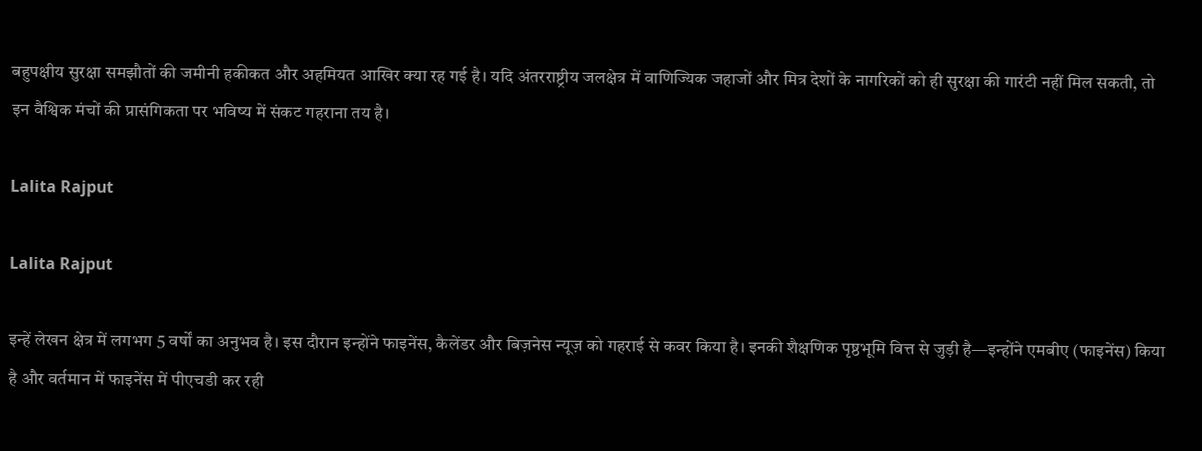बहुपक्षीय सुरक्षा समझौतों की जमीनी हकीकत और अहमियत आखिर क्या रह गई है। यदि अंतरराष्ट्रीय जलक्षेत्र में वाणिज्यिक जहाजों और मित्र देशों के नागरिकों को ही सुरक्षा की गारंटी नहीं मिल सकती, तो इन वैश्विक मंचों की प्रासंगिकता पर भविष्य में संकट गहराना तय है।

Lalita Rajput

Lalita Rajput

इन्हें लेखन क्षेत्र में लगभग 5 वर्षों का अनुभव है। इस दौरान इन्होंने फाइनेंस, कैलेंडर और बिज़नेस न्यूज़ को गहराई से कवर किया है। इनकी शैक्षणिक पृष्ठभूमि वित्त से जुड़ी है—इन्होंने एमबीए (फाइनेंस) किया है और वर्तमान में फाइनेंस में पीएचडी कर रही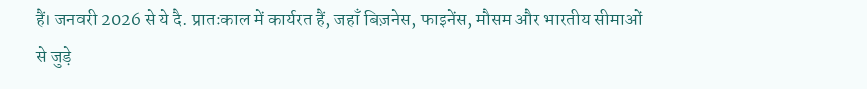हैं। जनवरी 2026 से ये दै. प्रातःकाल में कार्यरत हैं, जहाँ बिज़नेस, फाइनेंस, मौसम और भारतीय सीमाओं से जुड़े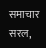समाचार सरल,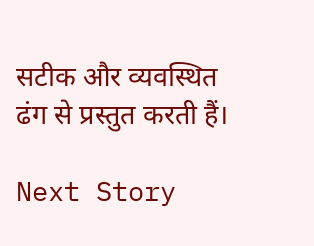सटीक और व्यवस्थित ढंग से प्रस्तुत करती हैं।

Next Story